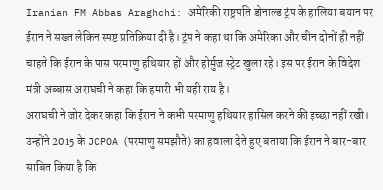Iranian FM Abbas Araghchi: अमेरिकी राष्ट्रपति डोनाल्ड ट्रंप के हालिया बयान पर ईरान ने सख्त लेकिन स्पष्ट प्रतिक्रिया दी है। ट्रंप ने कहा था कि अमेरिका और चीन दोनों ही नहीं चाहते कि ईरान के पास परमाणु हथियार हों और होर्मुज स्ट्रेट खुला रहे। इस पर ईरान के विदेश मंत्री अब्बास अराघची ने कहा कि हमारी भी यही राय है।
अराघची ने जोर देकर कहा कि ईरान ने कभी परमाणु हथियार हासिल करने की इच्छा नहीं रखी। उन्होंने 2015 के JCPOA (परमाणु समझौते) का हवाला देते हुए बताया कि ईरान ने बार-बार साबित किया है कि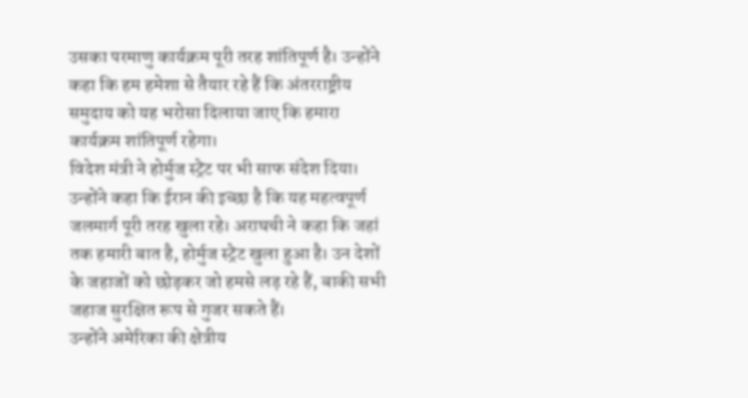उसका परमाणु कार्यक्रम पूरी तरह शांतिपूर्ण है। उन्होंने कहा कि हम हमेशा से तैयार रहे हैं कि अंतरराष्ट्रीय समुदाय को यह भरोसा दिलाया जाए कि हमारा कार्यक्रम शांतिपूर्ण रहेगा।
विदेश मंत्री ने होर्मुज स्ट्रेट पर भी साफ संदेश दिया। उन्होंने कहा कि ईरान की इच्छा है कि यह महत्वपूर्ण जलमार्ग पूरी तरह खुला रहे। अराघची ने कहा कि जहां तक हमारी बात है, होर्मुज स्ट्रेट खुला हुआ है। उन देशों के जहाजों को छोड़कर जो हमसे लड़ रहे हैं, बाकी सभी जहाज सुरक्षित रूप से गुजर सकते हैं।
उन्होंने अमेरिका की क्षेत्रीय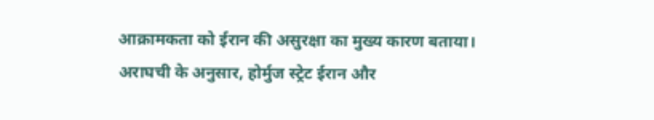आक्रामकता को ईरान की असुरक्षा का मुख्य कारण बताया। अराघची के अनुसार, होर्मुज स्ट्रेट ईरान और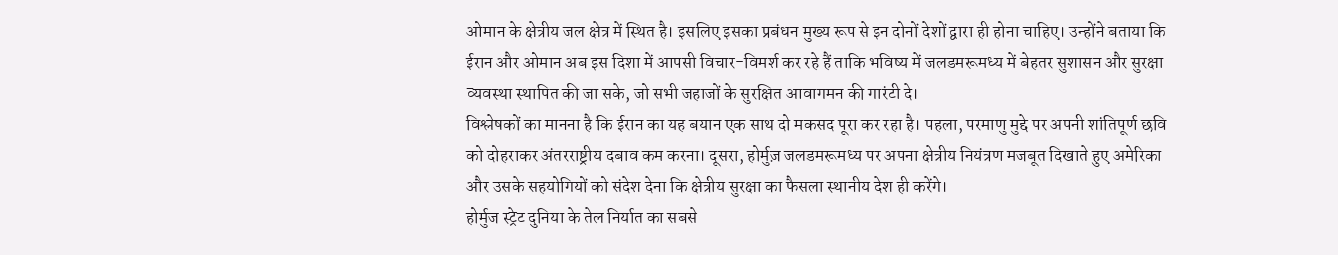ओमान के क्षेत्रीय जल क्षेत्र में स्थित है। इसलिए इसका प्रबंधन मुख्य रूप से इन दोनों देशों द्वारा ही होना चाहिए। उन्होंने बताया कि ईरान और ओमान अब इस दिशा में आपसी विचार-विमर्श कर रहे हैं ताकि भविष्य में जलडमरूमध्य में बेहतर सुशासन और सुरक्षा व्यवस्था स्थापित की जा सके, जो सभी जहाजों के सुरक्षित आवागमन की गारंटी दे।
विश्लेषकों का मानना है कि ईरान का यह बयान एक साथ दो मकसद पूरा कर रहा है। पहला, परमाणु मुद्दे पर अपनी शांतिपूर्ण छवि को दोहराकर अंतरराष्ट्रीय दबाव कम करना। दूसरा, होर्मुज़ जलडमरूमध्य पर अपना क्षेत्रीय नियंत्रण मजबूत दिखाते हुए अमेरिका और उसके सहयोगियों को संदेश देना कि क्षेत्रीय सुरक्षा का फैसला स्थानीय देश ही करेंगे।
होर्मुज स्ट्रेट दुनिया के तेल निर्यात का सबसे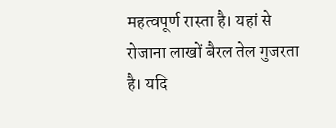महत्वपूर्ण रास्ता है। यहां से रोजाना लाखों बैरल तेल गुजरता है। यदि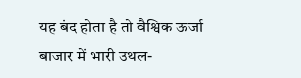यह बंद होता है तो वैश्विक ऊर्जा बाजार में भारी उथल-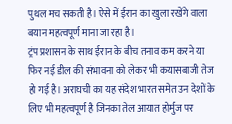पुथल मच सकती है। ऐसे में ईरान का खुला रखेंगे वाला बयान महत्वपूर्ण माना जा रहा है।
ट्रंप प्रशासन के साथ ईरान के बीच तनाव कम करने या फिर नई डील की संभावना को लेकर भी कयासबाजी तेज हो गई है। अराघची का यह संदेश भारत समेत उन देशों के लिए भी महत्वपूर्ण है जिनका तेल आयात होर्मुज पर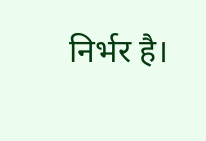निर्भर है।